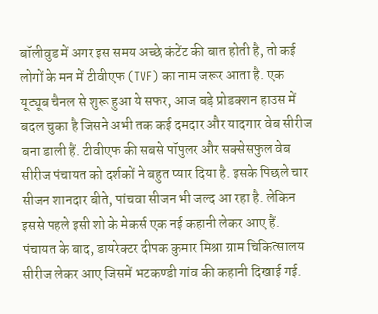बॉलीवुड में अगर इस समय अच्छे कंटेंट की बात होती है, तो कई लोगों के मन में टीवीएफ (TVF) का नाम जरूर आता है. एक यूट्यूब चैनल से शुरू हुआ ये सफर, आज बड़े प्रोडक्शन हाउस में बदल चुका है जिसने अभी तक कई दमदार और यादगार वेब सीरीज बना डाली हैं. टीवीएफ की सबसे पॉपुलर और सक्सेसफुल वेब सीरीज पंचायत को दर्शकों ने बहुत प्यार दिया है. इसके पिछले चार सीजन शानदार बीते, पांचवा सीजन भी जल्द आ रहा है. लेकिन इससे पहले इसी शो के मेकर्स एक नई कहानी लेकर आए हैं.
पंचायत के बाद, डायरेक्टर दीपक कुमार मिश्रा ग्राम चिकित्सालय सीरीज लेकर आए जिसमें भटकण्डी गांव की कहानी दिखाई गई.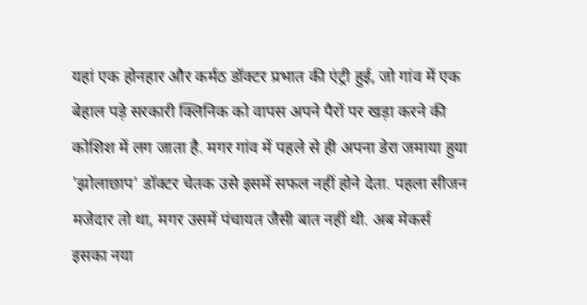यहां एक होनहार और कर्मठ डॉक्टर प्रभात की एंट्री हुई, जो गांव में एक बेहाल पड़े सरकारी क्लिनिक को वापस अपने पैरों पर खड़ा करने की कोशिश में लग जाता है. मगर गांव में पहले से ही अपना डेरा जमाया हुया 'झोलाछाप' डॉक्टर चेतक उसे इसमें सफल नहीं होने देता. पहला सीजन मजेदार तो था, मगर उसमें पंचायत जैसी बात नहीं थी. अब मेकर्स इसका नया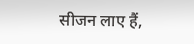सीजन लाए हैं,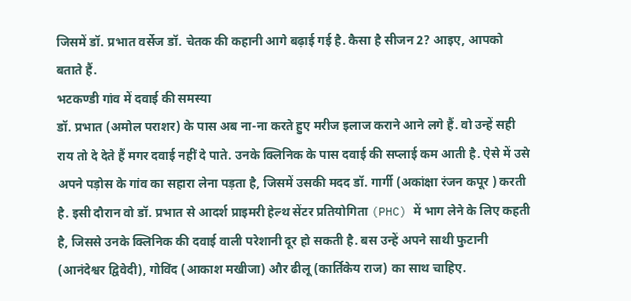जिसमें डॉ. प्रभात वर्सेज डॉ. चेतक की कहानी आगे बढ़ाई गई है. कैसा है सीजन 2? आइए, आपको बताते हैं.
भटकण्डी गांव में दवाई की समस्या
डॉ. प्रभात (अमोल पराशर) के पास अब ना-ना करते हुए मरीज इलाज कराने आने लगे हैं. वो उन्हें सही राय तो दे देते हैं मगर दवाई नहीं दे पाते. उनके क्लिनिक के पास दवाई की सप्लाई कम आती है. ऐसे में उसे अपने पड़ोस के गांव का सहारा लेना पड़ता है, जिसमें उसकी मदद डॉ. गार्गी (अकांक्षा रंजन कपूर ) करती है. इसी दौरान वो डॉ. प्रभात से आदर्श प्राइमरी हेल्थ सेंटर प्रतियोगिता (PHC) में भाग लेने के लिए कहती है, जिससे उनके क्लिनिक की दवाई वाली परेशानी दूर हो सकती है. बस उन्हें अपने साथी फुटानी (आनंदेश्वर द्विवेदी), गोविंद (आकाश मखीजा) और ढीलू (कार्तिकेय राज) का साथ चाहिए.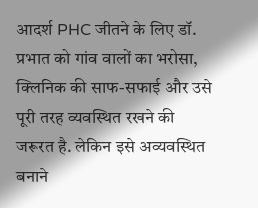आदर्श PHC जीतने के लिए डॉ. प्रभात को गांव वालों का भरोसा, क्लिनिक की साफ-सफाई और उसे पूरी तरह व्यवस्थित रखने की जरूरत है. लेकिन इसे अव्यवस्थित बनाने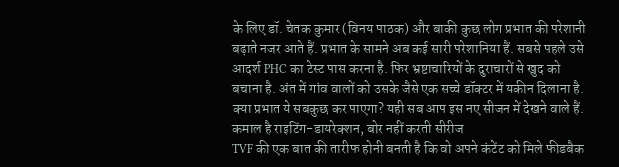के लिए डॉ. चेतक कुमार (विनय पाठक) और बाकी कुछ लोग प्रभात की परेशानी बढ़ाते नजर आते हैं. प्रभात के सामने अब कई सारी परेशानिया हैं. सबसे पहले उसे आदर्श PHC का टेस्ट पास करना है. फिर भ्रष्टाचारियों के दुराचारों से खुद को बचाना है. अंत में गांव वालों को उसके जैसे एक सच्चे डॉक्टर में यकीन दिलाना है. क्या प्रभात ये सबकुछ कर पाएगा? यही सब आप इस नए सीजन में देखने वाले हैं.
कमाल है राइटिंग-डायरेक्शन, बोर नहीं करती सीरीज
TVF की एक बात की तारीफ होनी बनती है कि वो अपने कंटेंट को मिले फीडबैक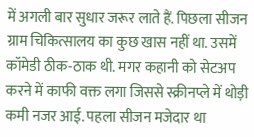में अगली बार सुधार जरूर लाते हैं. पिछला सीजन ग्राम चिकित्सालय का कुछ खास नहीं था. उसमें कॉमेडी ठीक-ठाक थी. मगर कहानी को सेटअप करने में काफी वक्त लगा जिससे स्क्रीनप्ले में थोड़ी कमी नजर आई. पहला सीजन मजेदार था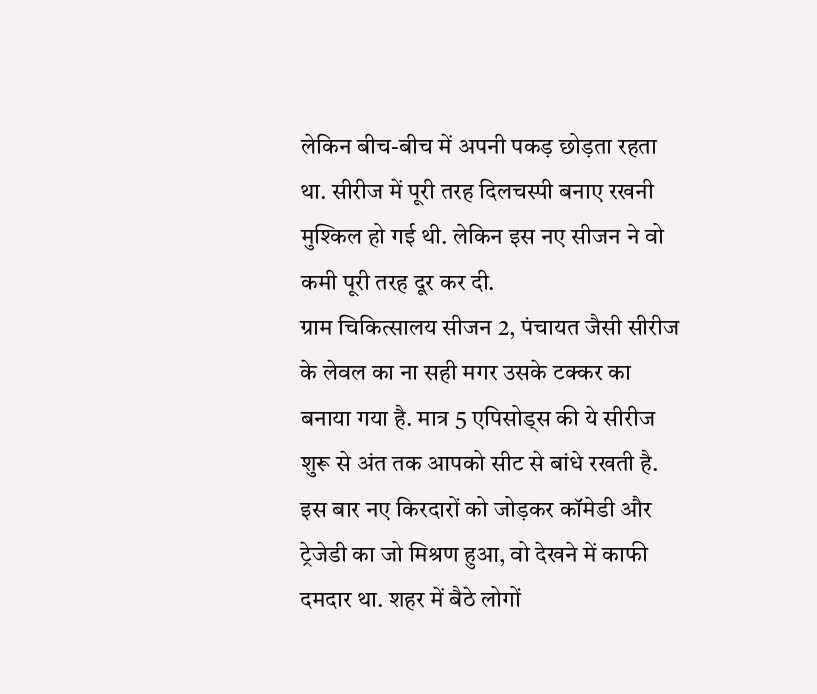लेकिन बीच-बीच में अपनी पकड़ छोड़ता रहता था. सीरीज में पूरी तरह दिलचस्पी बनाए रखनी मुश्किल हो गई थी. लेकिन इस नए सीजन ने वो कमी पूरी तरह दूर कर दी.
ग्राम चिकित्सालय सीजन 2, पंचायत जैसी सीरीज के लेवल का ना सही मगर उसके टक्कर का बनाया गया है. मात्र 5 एपिसोड्स की ये सीरीज शुरू से अंत तक आपको सीट से बांधे रखती है. इस बार नए किरदारों को जोड़कर कॉमेडी और ट्रेजेडी का जो मिश्रण हुआ, वो देखने में काफी दमदार था. शहर में बैठे लोगों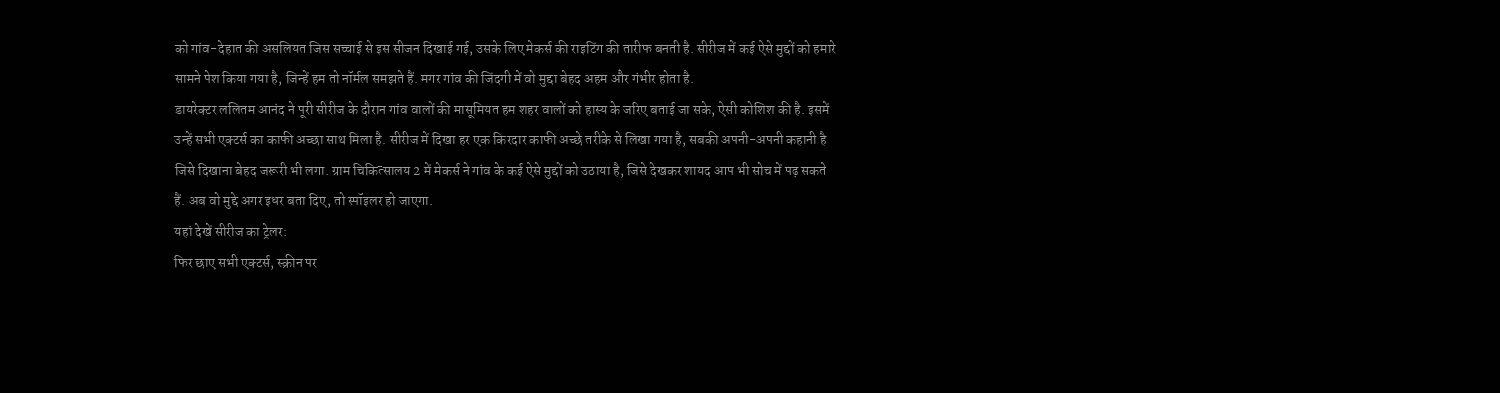को गांव-देहात की असलियत जिस सच्चाई से इस सीजन दिखाई गई, उसके लिए मेकर्स की राइटिंग की तारीफ बनती है. सीरीज में कई ऐसे मुद्दों को हमारे सामने पेश किया गया है, जिन्हें हम तो नॉर्मल समझते हैं. मगर गांव की जिंदगी में वो मुद्दा बेहद अहम और गंभीर होता है.
डायरेक्टर ललितम आनंद ने पूरी सीरीज के दौरान गांव वालों की मासूमियत हम शहर वालों को हास्य के जरिए बताई जा सके, ऐसी कोशिश की है. इसमें उन्हें सभी एक्टर्स का काफी अच्छा साथ मिला है. सीरीज में दिखा हर एक किरदार काफी अच्छे तरीके से लिखा गया है, सबकी अपनी-अपनी कहानी है जिसे दिखाना बेहद जरूरी भी लगा. ग्राम चिकित्सालय 2 में मेकर्स ने गांव के कई ऐसे मुद्दों को उठाया है, जिसे देखकर शायद आप भी सोच में पढ़ सकते हैं. अब वो मुद्दे अगर इधर बता दिए, तो स्पॉइलर हो जाएगा.
यहां देखें सीरीज का ट्रेलर:
फिर छाए सभी एक्टर्स, स्क्रीन पर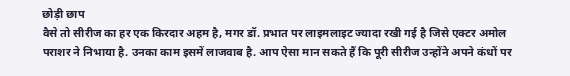छोड़ी छाप
वैसे तो सीरीज का हर एक किरदार अहम है, मगर डॉ. प्रभात पर लाइमलाइट ज्यादा रखी गई है जिसे एक्टर अमोल पराशर ने निभाया है. उनका काम इसमें लाजवाब है. आप ऐसा मान सकते हैं कि पूरी सीरीज उन्होंने अपने कंधों पर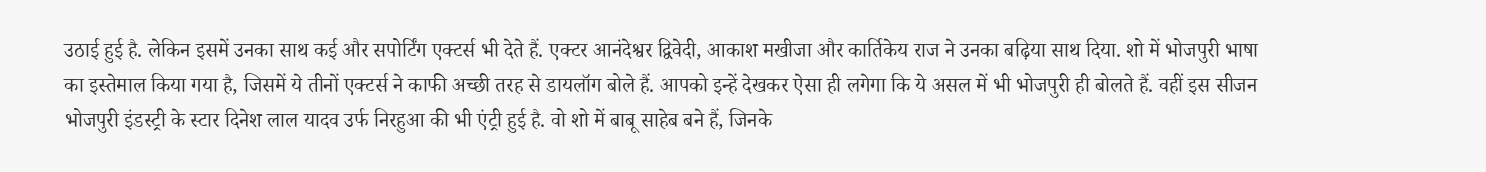उठाई हुई है. लेकिन इसमें उनका साथ कई और सपोर्टिंग एक्टर्स भी देते हैं. एक्टर आनंदेश्वर द्विवेदी, आकाश मखीजा और कार्तिकेय राज ने उनका बढ़िया साथ दिया. शो में भोजपुरी भाषा का इस्तेमाल किया गया है, जिसमें ये तीनों एक्टर्स ने काफी अच्छी तरह से डायलॉग बोले हैं. आपको इन्हें देखकर ऐसा ही लगेगा कि ये असल में भी भोजपुरी ही बोलते हैं. वहीं इस सीजन भोजपुरी इंडस्ट्री के स्टार दिनेश लाल यादव उर्फ निरहुआ की भी एंट्री हुई है. वो शो में बाबू साहेब बने हैं, जिनके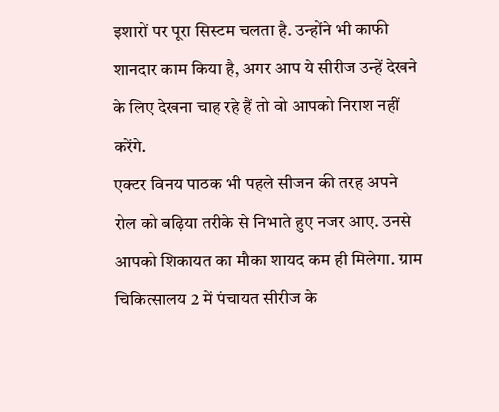इशारों पर पूरा सिस्टम चलता है. उन्होंने भी काफी शानदार काम किया है, अगर आप ये सीरीज उन्हें देखने के लिए देखना चाह रहे हैं तो वो आपको निराश नहीं करेंगे.
एक्टर विनय पाठक भी पहले सीजन की तरह अपने रोल को बढ़िया तरीके से निभाते हुए नजर आए. उनसे आपको शिकायत का मौका शायद कम ही मिलेगा. ग्राम चिकित्सालय 2 में पंचायत सीरीज के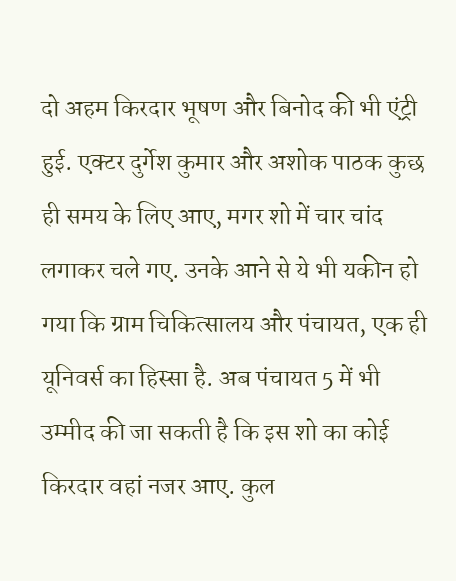दो अहम किरदार भूषण और बिनोद की भी एंट्री हुई. एक्टर दुर्गेश कुमार और अशोक पाठक कुछ ही समय के लिए आए, मगर शो में चार चांद लगाकर चले गए. उनके आने से ये भी यकीन हो गया कि ग्राम चिकित्सालय और पंचायत, एक ही यूनिवर्स का हिस्सा है. अब पंचायत 5 में भी उम्मीद की जा सकती है कि इस शो का कोई किरदार वहां नजर आए. कुल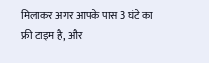मिलाकर अगर आपके पास 3 घंटे का फ्री टाइम है, और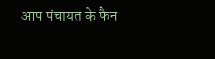आप पंचायत के फैन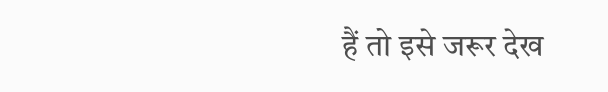हैं तो इसे जरूर देख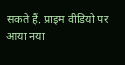सकते हैं. प्राइम वीडियो पर आया नया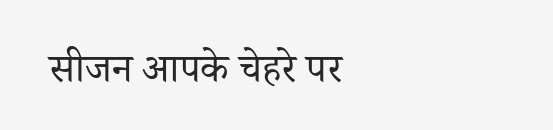सीजन आपके चेहरे पर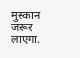मुस्कान जरूर लाएगा.